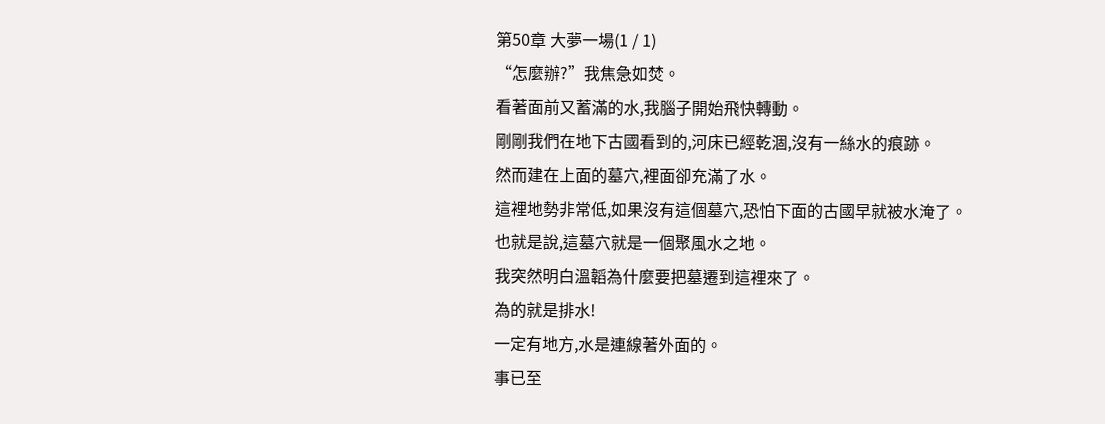第50章 大夢一場(1 / 1)
“怎麼辦?”我焦急如焚。
看著面前又蓄滿的水,我腦子開始飛快轉動。
剛剛我們在地下古國看到的,河床已經乾涸,沒有一絲水的痕跡。
然而建在上面的墓穴,裡面卻充滿了水。
這裡地勢非常低,如果沒有這個墓穴,恐怕下面的古國早就被水淹了。
也就是說,這墓穴就是一個聚風水之地。
我突然明白溫韜為什麼要把墓遷到這裡來了。
為的就是排水!
一定有地方,水是連線著外面的。
事已至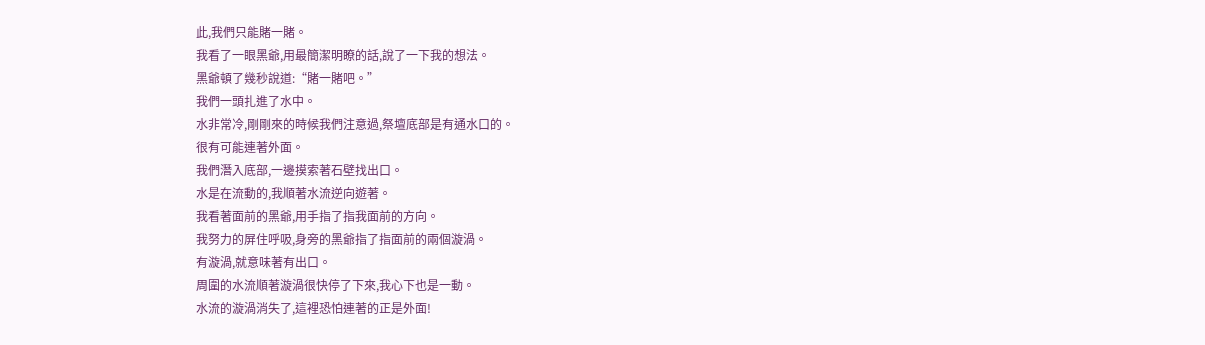此,我們只能賭一賭。
我看了一眼黑爺,用最簡潔明瞭的話,說了一下我的想法。
黑爺頓了幾秒說道:“賭一賭吧。”
我們一頭扎進了水中。
水非常冷,剛剛來的時候我們注意過,祭壇底部是有通水口的。
很有可能連著外面。
我們潛入底部,一邊摸索著石壁找出口。
水是在流動的,我順著水流逆向遊著。
我看著面前的黑爺,用手指了指我面前的方向。
我努力的屏住呼吸,身旁的黑爺指了指面前的兩個漩渦。
有漩渦,就意味著有出口。
周圍的水流順著漩渦很快停了下來,我心下也是一動。
水流的漩渦消失了,這裡恐怕連著的正是外面!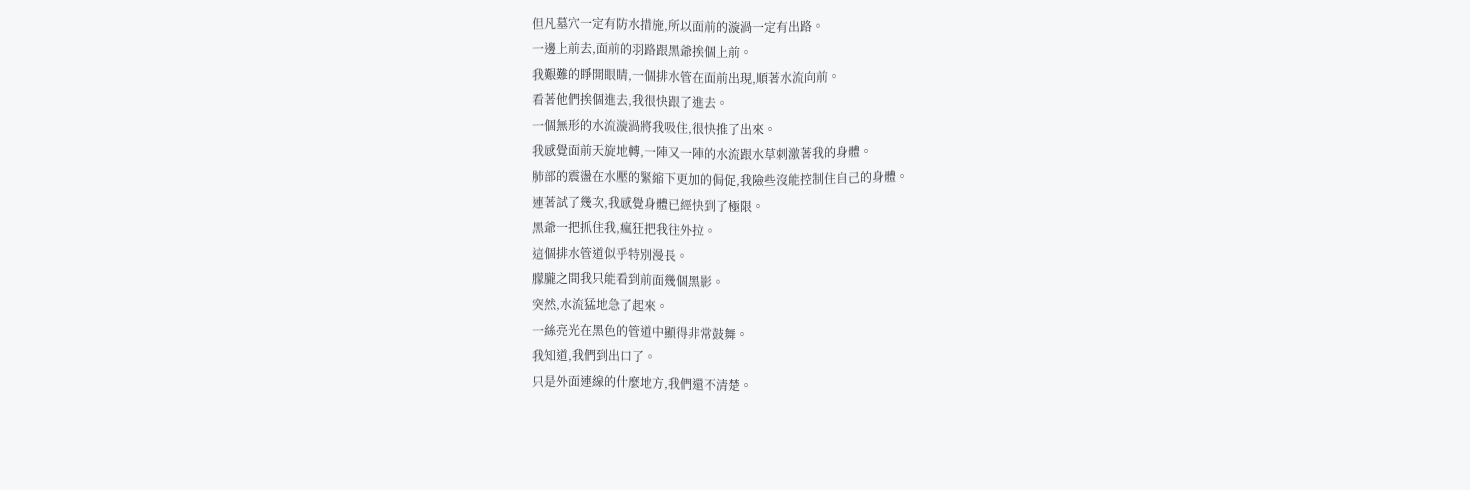但凡墓穴一定有防水措施,所以面前的漩渦一定有出路。
一邊上前去,面前的羽路跟黑爺挨個上前。
我艱難的睜開眼睛,一個排水管在面前出現,順著水流向前。
看著他們挨個進去,我很快跟了進去。
一個無形的水流漩渦將我吸住,很快推了出來。
我感覺面前天旋地轉,一陣又一陣的水流跟水草刺激著我的身體。
肺部的震盪在水壓的緊縮下更加的侷促,我險些沒能控制住自己的身體。
連著試了幾次,我感覺身體已經快到了極限。
黑爺一把抓住我,瘋狂把我往外拉。
這個排水管道似乎特別漫長。
朦朧之間我只能看到前面幾個黑影。
突然,水流猛地急了起來。
一絲亮光在黑色的管道中顯得非常鼓舞。
我知道,我們到出口了。
只是外面連線的什麼地方,我們還不清楚。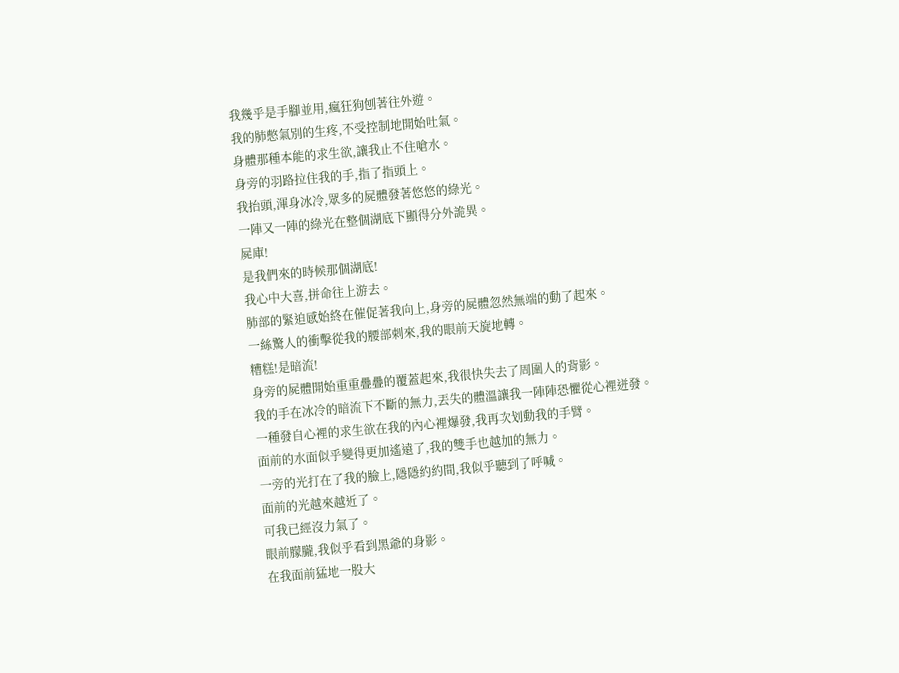我幾乎是手腳並用,瘋狂狗刨著往外遊。
我的肺憋氣別的生疼,不受控制地開始吐氣。
身體那種本能的求生欲,讓我止不住嗆水。
身旁的羽路拉住我的手,指了指頭上。
我抬頭,渾身冰冷,眾多的屍體發著悠悠的綠光。
一陣又一陣的綠光在整個湖底下顯得分外詭異。
屍庫!
是我們來的時候那個湖底!
我心中大喜,拼命往上游去。
肺部的緊迫感始終在催促著我向上,身旁的屍體忽然無端的動了起來。
一絲驚人的衝擊從我的腰部刺來,我的眼前天旋地轉。
糟糕!是暗流!
身旁的屍體開始重重疊疊的覆蓋起來,我很快失去了周圍人的背影。
我的手在冰冷的暗流下不斷的無力,丟失的體溫讓我一陣陣恐懼從心裡迸發。
一種發自心裡的求生欲在我的內心裡爆發,我再次划動我的手臂。
面前的水面似乎變得更加遙遠了,我的雙手也越加的無力。
一旁的光打在了我的臉上,隱隱約約間,我似乎聽到了呼喊。
面前的光越來越近了。
可我已經沒力氣了。
眼前朦朧,我似乎看到黑爺的身影。
在我面前猛地一股大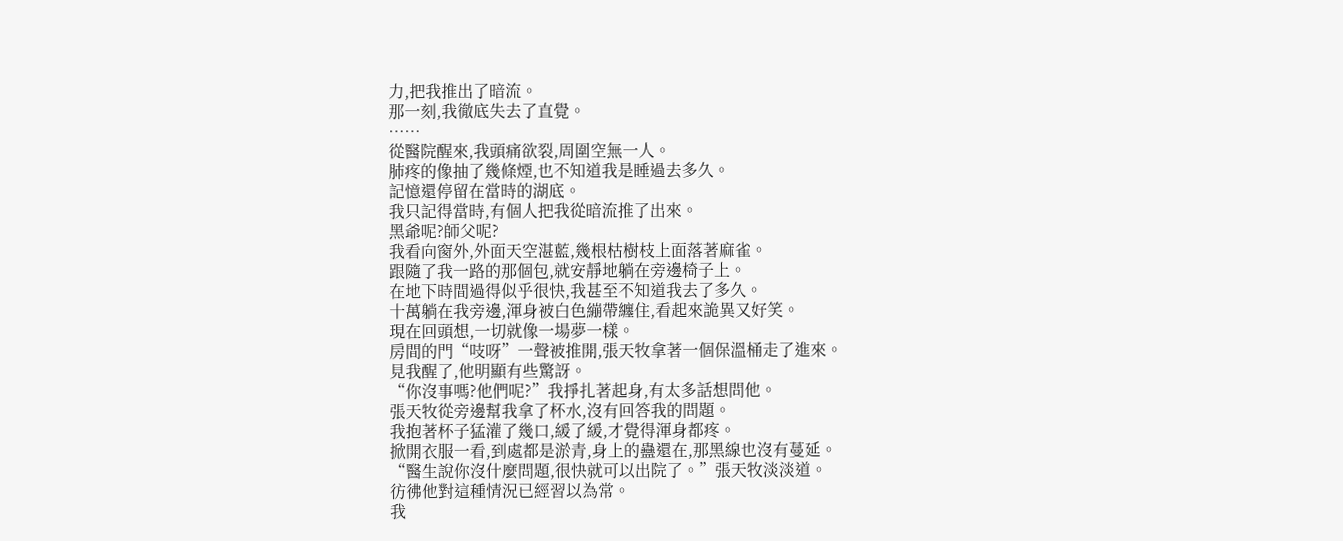力,把我推出了暗流。
那一刻,我徹底失去了直覺。
……
從醫院醒來,我頭痛欲裂,周圍空無一人。
肺疼的像抽了幾條煙,也不知道我是睡過去多久。
記憶還停留在當時的湖底。
我只記得當時,有個人把我從暗流推了出來。
黑爺呢?師父呢?
我看向窗外,外面天空湛藍,幾根枯樹枝上面落著麻雀。
跟隨了我一路的那個包,就安靜地躺在旁邊椅子上。
在地下時間過得似乎很快,我甚至不知道我去了多久。
十萬躺在我旁邊,渾身被白色繃帶纏住,看起來詭異又好笑。
現在回頭想,一切就像一場夢一樣。
房間的門“吱呀”一聲被推開,張天牧拿著一個保溫桶走了進來。
見我醒了,他明顯有些驚訝。
“你沒事嗎?他們呢?”我掙扎著起身,有太多話想問他。
張天牧從旁邊幫我拿了杯水,沒有回答我的問題。
我抱著杯子猛灌了幾口,緩了緩,才覺得渾身都疼。
掀開衣服一看,到處都是淤青,身上的蠱還在,那黑線也沒有蔓延。
“醫生說你沒什麼問題,很快就可以出院了。”張天牧淡淡道。
彷彿他對這種情況已經習以為常。
我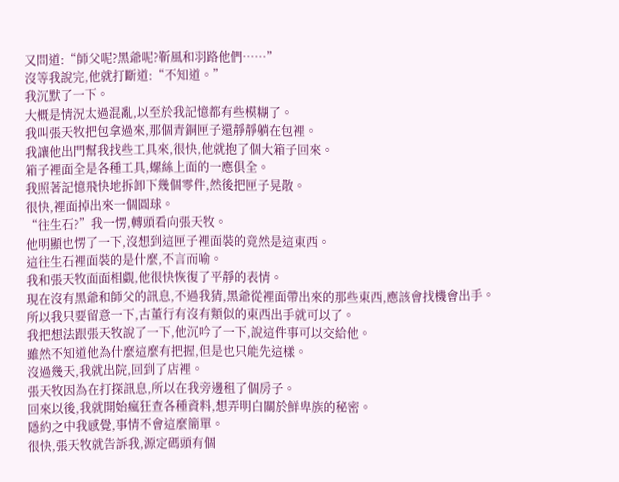又問道:“師父呢?黑爺呢?靳風和羽路他們……”
沒等我說完,他就打斷道:“不知道。”
我沉默了一下。
大概是情況太過混亂,以至於我記憶都有些模糊了。
我叫張天牧把包拿過來,那個青銅匣子還靜靜躺在包裡。
我讓他出門幫我找些工具來,很快,他就抱了個大箱子回來。
箱子裡面全是各種工具,螺絲上面的一應俱全。
我照著記憶飛快地拆卸下幾個零件,然後把匣子晃散。
很快,裡面掉出來一個圓球。
“往生石?”我一愣,轉頭看向張天牧。
他明顯也愣了一下,沒想到這匣子裡面裝的竟然是這東西。
這往生石裡面裝的是什麼,不言而喻。
我和張天牧面面相覷,他很快恢復了平靜的表情。
現在沒有黑爺和師父的訊息,不過我猜,黑爺從裡面帶出來的那些東西,應該會找機會出手。
所以我只要留意一下,古董行有沒有類似的東西出手就可以了。
我把想法跟張天牧說了一下,他沉吟了一下,說這件事可以交給他。
雖然不知道他為什麼這麼有把握,但是也只能先這樣。
沒過幾天,我就出院,回到了店裡。
張天牧因為在打探訊息,所以在我旁邊租了個房子。
回來以後,我就開始瘋狂查各種資料,想弄明白關於鮮卑族的秘密。
隱約之中我感覺,事情不會這麼簡單。
很快,張天牧就告訴我,源定碼頭有個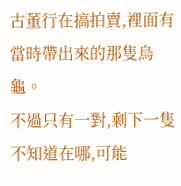古董行在搞拍賣,裡面有當時帶出來的那隻烏龜。
不過只有一對,剩下一隻不知道在哪,可能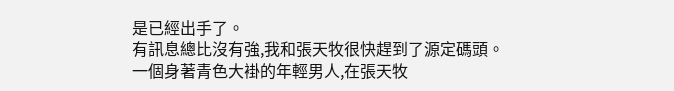是已經出手了。
有訊息總比沒有強,我和張天牧很快趕到了源定碼頭。
一個身著青色大褂的年輕男人,在張天牧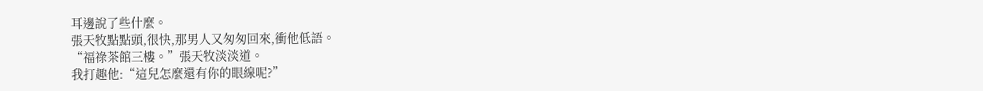耳邊說了些什麼。
張天牧點點頭,很快,那男人又匆匆回來,衝他低語。
“福祿茶館三樓。”張天牧淡淡道。
我打趣他:“這兒怎麼還有你的眼線呢?”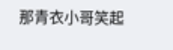那青衣小哥笑起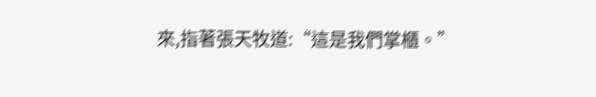來,指著張天牧道:“這是我們掌櫃。”